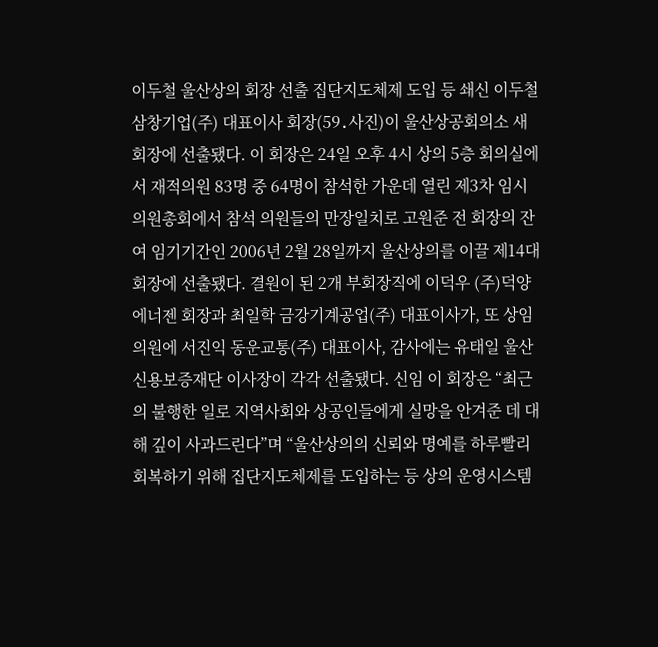이두철 울산상의 회장 선출 집단지도체제 도입 등 쇄신 이두철 삼창기업(주) 대표이사 회장(59․사진)이 울산상공회의소 새 회장에 선출됐다. 이 회장은 24일 오후 4시 상의 5층 회의실에서 재적의원 83명 중 64명이 참석한 가운데 열린 제3차 임시 의원총회에서 참석 의원들의 만장일치로 고원준 전 회장의 잔여 임기기간인 2006년 2월 28일까지 울산상의를 이끌 제14대 회장에 선출됐다. 결원이 된 2개 부회장직에 이덕우 (주)덕양에너젠 회장과 최일학 금강기계공업(주) 대표이사가, 또 상임의원에 서진익 동운교통(주) 대표이사, 감사에는 유태일 울산신용보증재단 이사장이 각각 선출됐다. 신임 이 회장은 “최근의 불행한 일로 지역사회와 상공인들에게 실망을 안겨준 데 대해 깊이 사과드린다”며 “울산상의의 신뢰와 명예를 하루빨리 회복하기 위해 집단지도체제를 도입하는 등 상의 운영시스템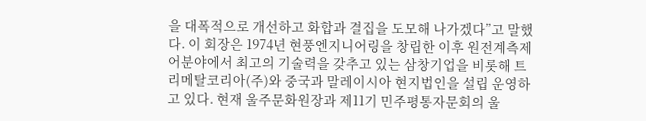을 대폭적으로 개선하고 화합과 결집을 도모해 나가겠다”고 말했다. 이 회장은 1974년 현풍엔지니어링을 창립한 이후 원전계측제어분야에서 최고의 기술력을 갖추고 있는 삼창기업을 비롯해 트리메탈코리아(주)와 중국과 말레이시아 현지법인을 설립 운영하고 있다. 현재 울주문화원장과 제11기 민주평통자문회의 울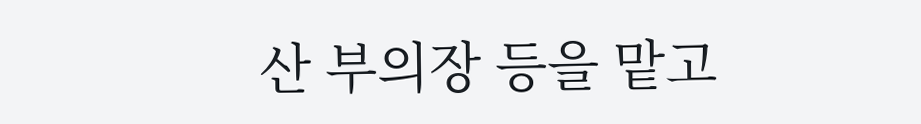산 부의장 등을 맡고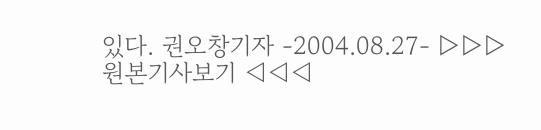있다. 권오창기자 -2004.08.27- ▷▷▷ 원본기사보기 ◁◁◁